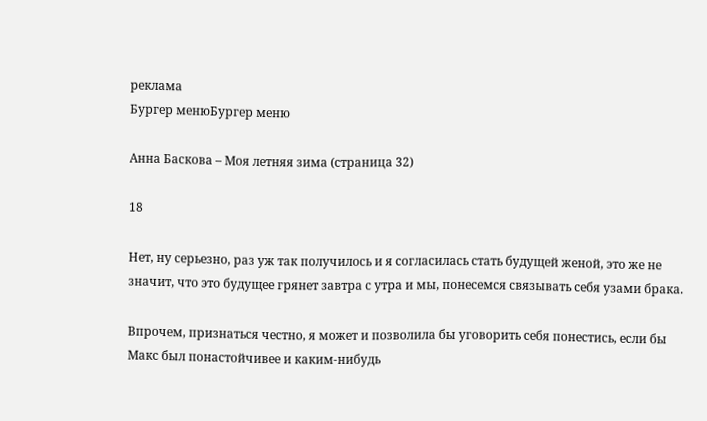реклама
Бургер менюБургер меню

Анна Баскова – Моя летняя зима (страница 32)

18

Нет, ну серьезно, раз уж так получилось и я согласилась стать будущей женой, это же не значит, что это будущее грянет завтра с утра и мы, понесемся связывать себя узами брака.

Впрочем, признаться честно, я может и позволила бы уговорить себя понестись, если бы Макс был понастойчивее и каким-нибудь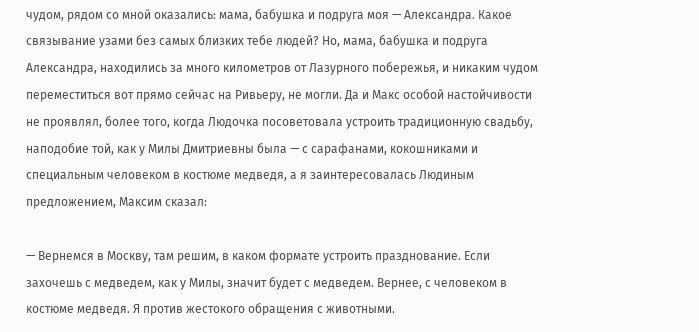чудом, рядом со мной оказались: мама, бабушка и подруга моя — Александра. Какое связывание узами без самых близких тебе людей? Но, мама, бабушка и подруга Александра, находились за много километров от Лазурного побережья, и никаким чудом переместиться вот прямо сейчас на Ривьеру, не могли. Да и Макс особой настойчивости не проявлял, более того, когда Людочка посоветовала устроить традиционную свадьбу, наподобие той, как у Милы Дмитриевны была — с сарафанами, кокошниками и специальным человеком в костюме медведя, а я заинтересовалась Людиным предложением, Максим сказал:

— Вернемся в Москву, там решим, в каком формате устроить празднование. Если захочешь с медведем, как у Милы, значит будет с медведем. Вернее, с человеком в костюме медведя. Я против жестокого обращения с животными.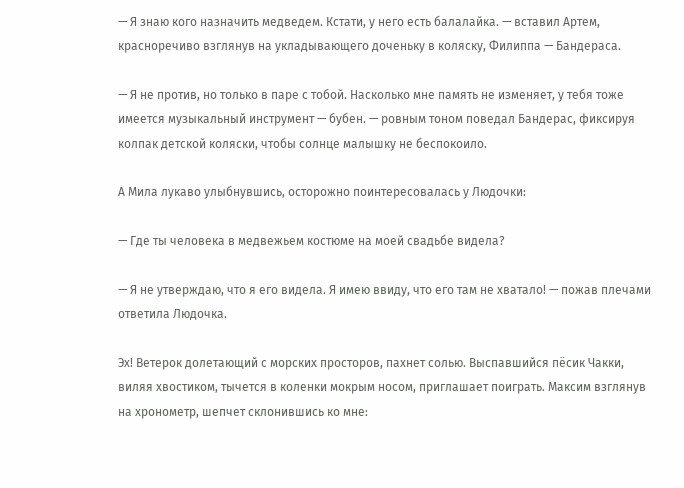— Я знаю кого назначить медведем. Кстати, у него есть балалайка. — вставил Артем, красноречиво взглянув на укладывающего доченьку в коляску, Филиппа — Бандераса.

— Я не против, но только в паре с тобой. Насколько мне память не изменяет, у тебя тоже имеется музыкальный инструмент — бубен. — ровным тоном поведал Бандерас, фиксируя колпак детской коляски, чтобы солнце малышку не беспокоило.

А Мила лукаво улыбнувшись, осторожно поинтересовалась у Людочки:

— Где ты человека в медвежьем костюме на моей свадьбе видела?

— Я не утверждаю, что я его видела. Я имею ввиду, что его там не хватало! — пожав плечами ответила Людочка.

Эх! Ветерок долетающий с морских просторов, пахнет солью. Выспавшийся пёсик Чакки, виляя хвостиком, тычется в коленки мокрым носом, приглашает поиграть. Максим взглянув на хронометр, шепчет склонившись ко мне: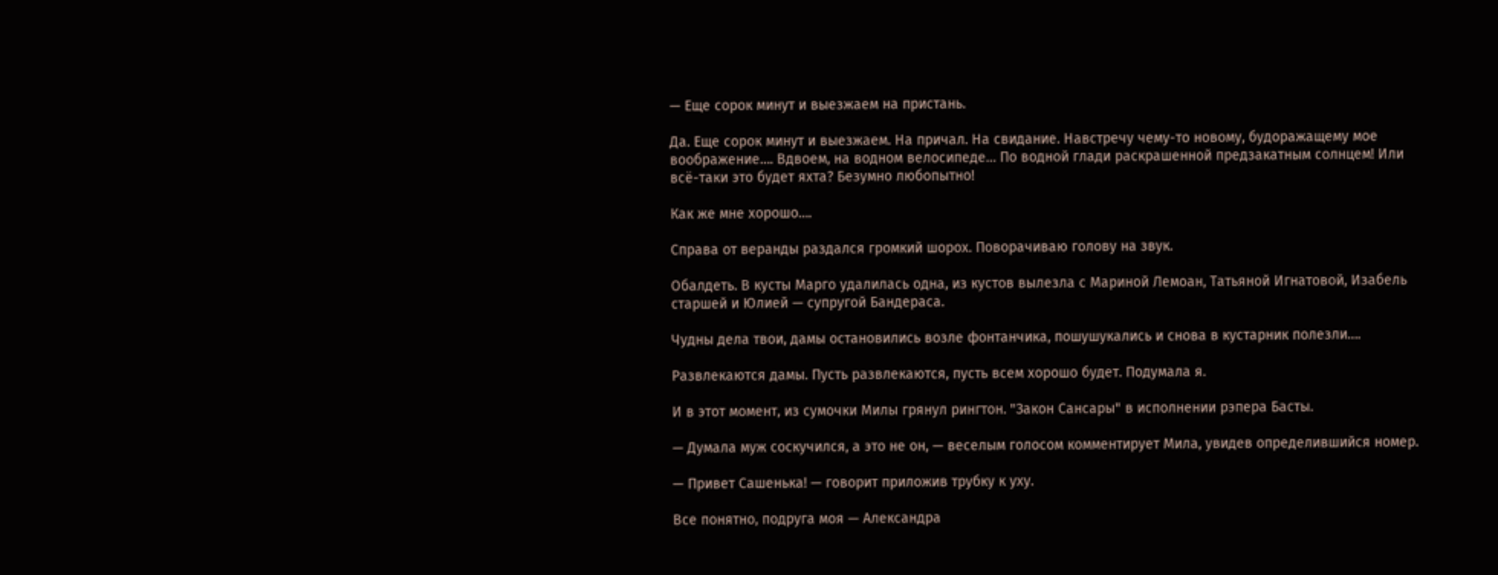— Еще сорок минут и выезжаем на пристань.

Да. Еще сорок минут и выезжаем. На причал. На свидание. Навстречу чему-то новому, будоражащему мое воображение…. Вдвоем, на водном велосипеде… По водной глади раскрашенной предзакатным солнцем! Или всё-таки это будет яхта? Безумно любопытно!

Как же мне хорошо….

Справа от веранды раздался громкий шорох. Поворачиваю голову на звук.

Обалдеть. В кусты Марго удалилась одна, из кустов вылезла с Мариной Лемоан, Татьяной Игнатовой, Изабель старшей и Юлией — супругой Бандераса.

Чудны дела твои, дамы остановились возле фонтанчика, пошушукались и снова в кустарник полезли….

Развлекаются дамы. Пусть развлекаются, пусть всем хорошо будет. Подумала я.

И в этот момент, из сумочки Милы грянул рингтон. "Закон Сансары" в исполнении рэпера Басты.

— Думала муж соскучился, а это не он, — веселым голосом комментирует Мила, увидев определившийся номер.

— Привет Сашенька! — говорит приложив трубку к уху.

Все понятно, подруга моя — Александра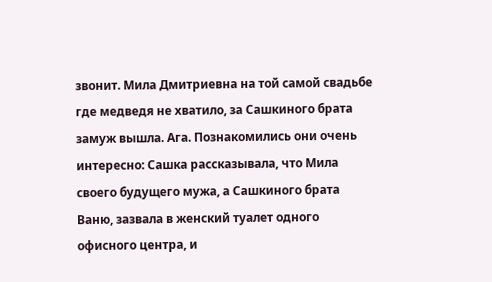звонит. Мила Дмитриевна на той самой свадьбе где медведя не хватило, за Сашкиного брата замуж вышла. Ага. Познакомились они очень интересно: Сашка рассказывала, что Мила своего будущего мужа, а Сашкиного брата Ваню, зазвала в женский туалет одного офисного центра, и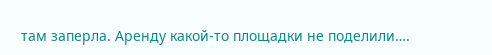там заперла. Аренду какой-то площадки не поделили….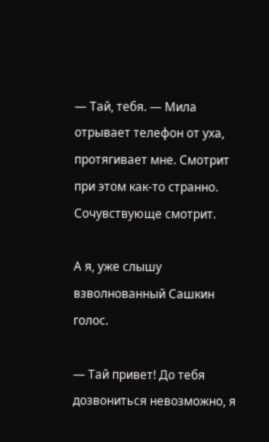— Тай, тебя. — Мила отрывает телефон от уха, протягивает мне. Смотрит при этом как-то странно. Сочувствующе смотрит.

А я, уже слышу взволнованный Сашкин голос.

— Тай привет! До тебя дозвониться невозможно, я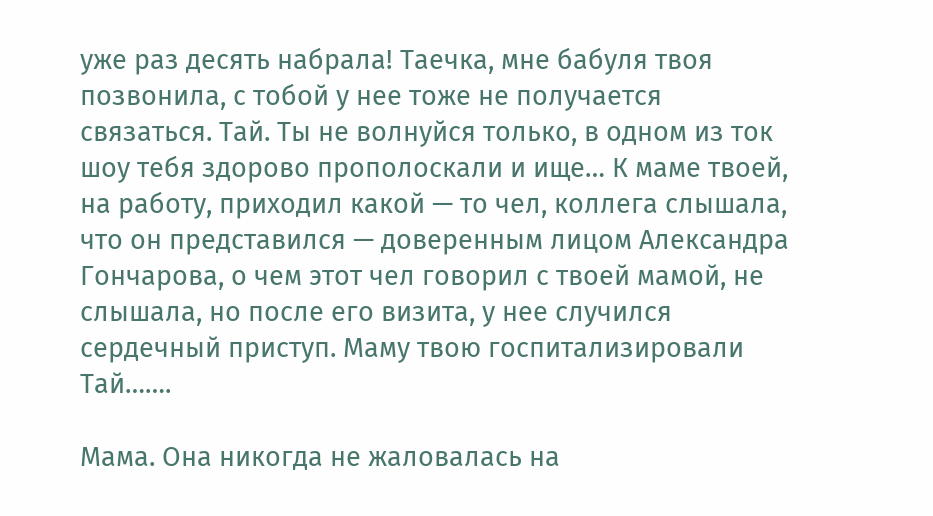уже раз десять набрала! Таечка, мне бабуля твоя позвонила, с тобой у нее тоже не получается связаться. Тай. Ты не волнуйся только, в одном из ток шоу тебя здорово прополоскали и ище… К маме твоей, на работу, приходил какой — то чел, коллега слышала, что он представился — доверенным лицом Александра Гончарова, о чем этот чел говорил с твоей мамой, не слышала, но после его визита, у нее случился сердечный приступ. Маму твою госпитализировали Тай…….

Мама. Она никогда не жаловалась на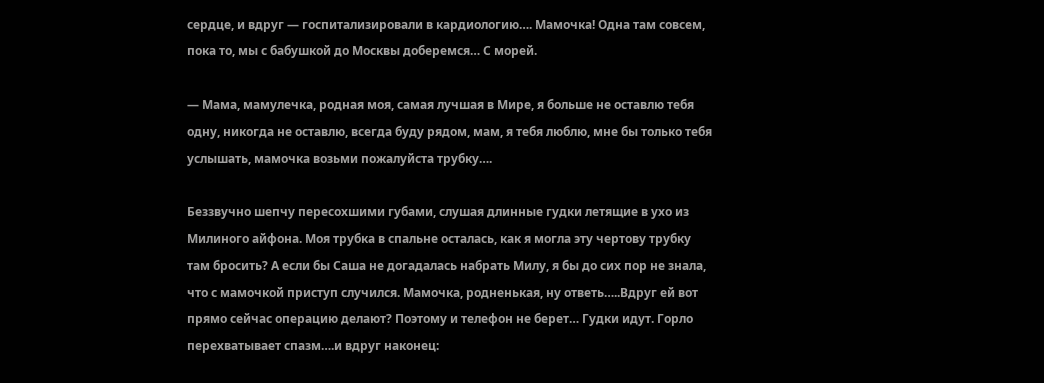сердце, и вдруг — госпитализировали в кардиологию…. Мамочка! Одна там совсем, пока то, мы с бабушкой до Москвы доберемся… С морей.

— Мама, мамулечка, родная моя, самая лучшая в Мире, я больше не оставлю тебя одну, никогда не оставлю, всегда буду рядом, мам, я тебя люблю, мне бы только тебя услышать, мамочка возьми пожалуйста трубку….

Беззвучно шепчу пересохшими губами, слушая длинные гудки летящие в ухо из Милиного айфона. Моя трубка в спальне осталась, как я могла эту чертову трубку там бросить? А если бы Саша не догадалась набрать Милу, я бы до сих пор не знала, что с мамочкой приступ случился. Мамочка, родненькая, ну ответь…..Вдруг ей вот прямо сейчас операцию делают? Поэтому и телефон не берет… Гудки идут. Горло перехватывает спазм….и вдруг наконец: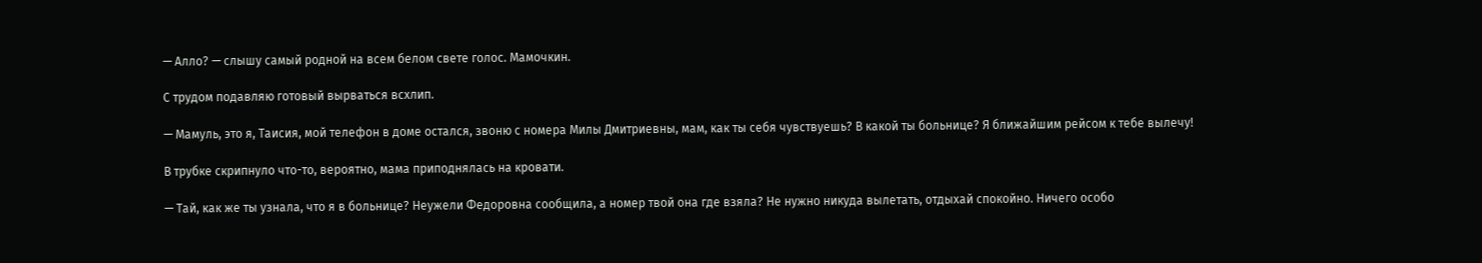— Алло? — слышу самый родной на всем белом свете голос. Мамочкин.

С трудом подавляю готовый вырваться всхлип.

— Мамуль, это я, Таисия, мой телефон в доме остался, звоню с номера Милы Дмитриевны, мам, как ты себя чувствуешь? В какой ты больнице? Я ближайшим рейсом к тебе вылечу!

В трубке скрипнуло что-то, вероятно, мама приподнялась на кровати.

— Тай, как же ты узнала, что я в больнице? Неужели Федоровна сообщила, а номер твой она где взяла? Не нужно никуда вылетать, отдыхай спокойно. Ничего особо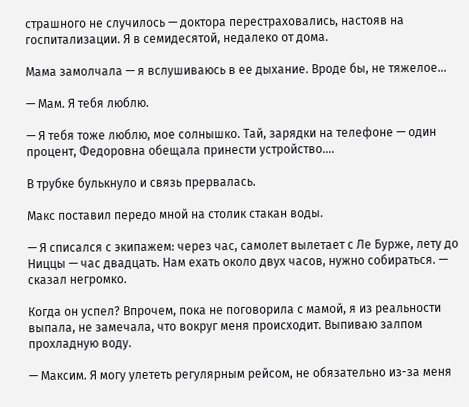страшного не случилось — доктора перестраховались, настояв на госпитализации. Я в семидесятой, недалеко от дома.

Мама замолчала — я вслушиваюсь в ее дыхание. Вроде бы, не тяжелое…

— Мам. Я тебя люблю.

— Я тебя тоже люблю, мое солнышко. Тай, зарядки на телефоне — один процент, Федоровна обещала принести устройство….

В трубке булькнуло и связь прервалась.

Макс поставил передо мной на столик стакан воды.

— Я списался с экипажем: через час, самолет вылетает с Ле Бурже, лету до Ниццы — час двадцать. Нам ехать около двух часов, нужно собираться. — сказал негромко.

Когда он успел? Впрочем, пока не поговорила с мамой, я из реальности выпала, не замечала, что вокруг меня происходит. Выпиваю залпом прохладную воду.

— Максим. Я могу улететь регулярным рейсом, не обязательно из-за меня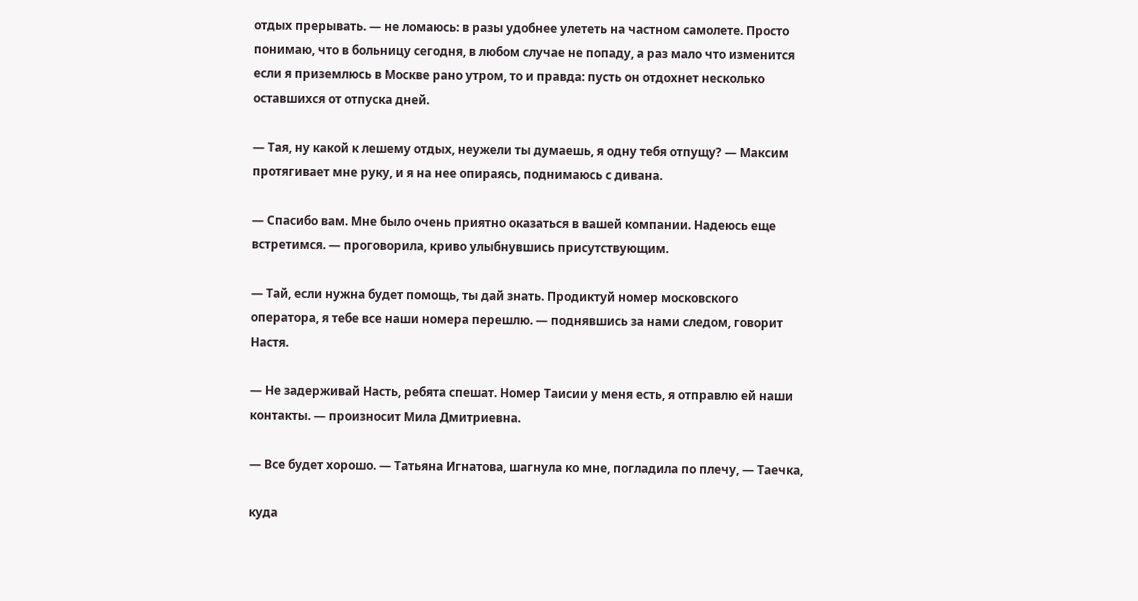отдых прерывать. — не ломаюсь: в разы удобнее улететь на частном самолете. Просто понимаю, что в больницу сегодня, в любом случае не попаду, а раз мало что изменится если я приземлюсь в Москве рано утром, то и правда: пусть он отдохнет несколько оставшихся от отпуска дней.

— Тая, ну какой к лешему отдых, неужели ты думаешь, я одну тебя отпущу? — Максим протягивает мне руку, и я на нее опираясь, поднимаюсь с дивана.

— Спасибо вам. Мне было очень приятно оказаться в вашей компании. Надеюсь еще встретимся. — проговорила, криво улыбнувшись присутствующим.

— Тай, если нужна будет помощь, ты дай знать. Продиктуй номер московского оператора, я тебе все наши номера перешлю. — поднявшись за нами следом, говорит Настя.

— Не задерживай Насть, ребята спешат. Номер Таисии у меня есть, я отправлю ей наши контакты. — произносит Мила Дмитриевна.

— Все будет хорошо. — Татьяна Игнатова, шагнула ко мне, погладила по плечу, — Таечка,

куда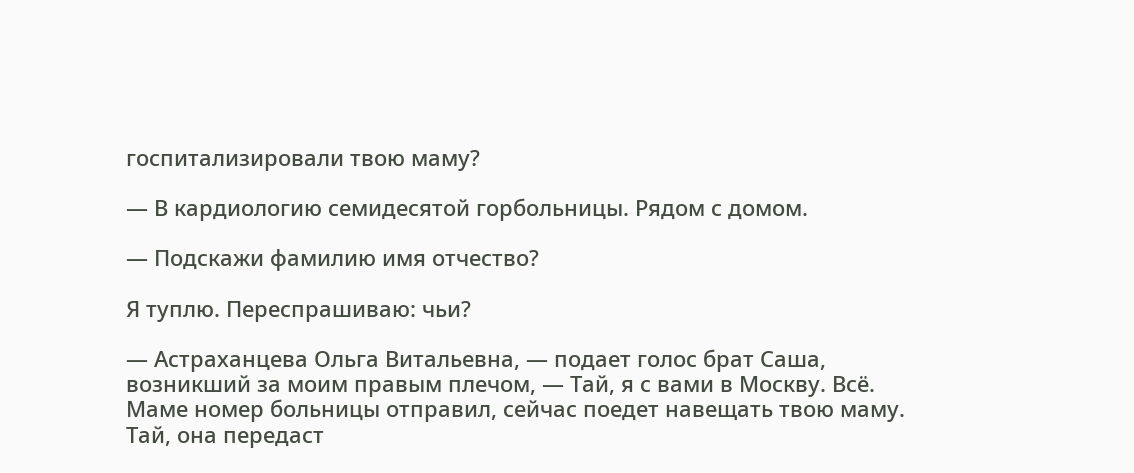госпитализировали твою маму?

— В кардиологию семидесятой горбольницы. Рядом с домом.

— Подскажи фамилию имя отчество?

Я туплю. Переспрашиваю: чьи?

— Астраханцева Ольга Витальевна, — подает голос брат Саша, возникший за моим правым плечом, — Тай, я с вами в Москву. Всё. Маме номер больницы отправил, сейчас поедет навещать твою маму. Тай, она передаст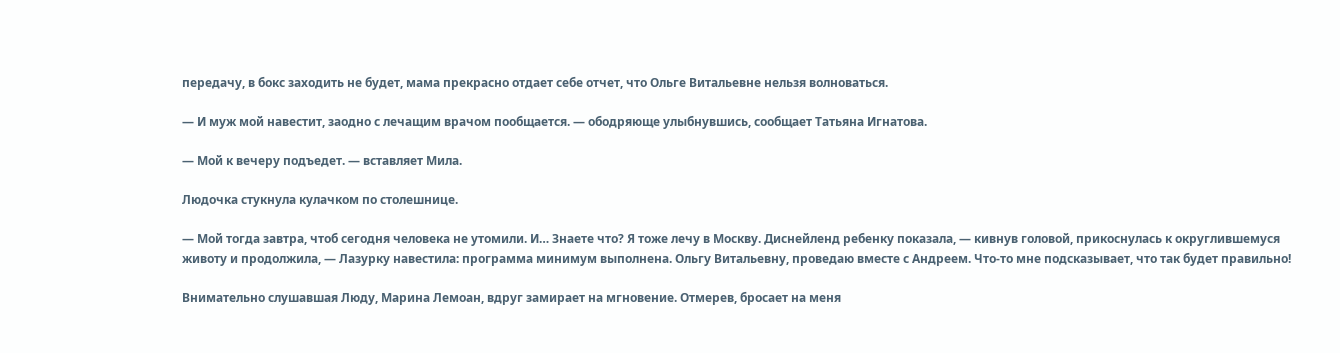передачу, в бокс заходить не будет, мама прекрасно отдает себе отчет, что Ольге Витальевне нельзя волноваться.

— И муж мой навестит, заодно с лечащим врачом пообщается. — ободряюще улыбнувшись, сообщает Татьяна Игнатова.

— Мой к вечеру подъедет. — вставляет Мила.

Людочка стукнула кулачком по столешнице.

— Мой тогда завтра, чтоб сегодня человека не утомили. И… Знаете что? Я тоже лечу в Москву. Диснейленд ребенку показала, — кивнув головой, прикоснулась к округлившемуся животу и продолжила, — Лазурку навестила: программа минимум выполнена. Ольгу Витальевну, проведаю вместе с Андреем. Что-то мне подсказывает, что так будет правильно!

Внимательно слушавшая Люду, Марина Лемоан, вдруг замирает на мгновение. Отмерев, бросает на меня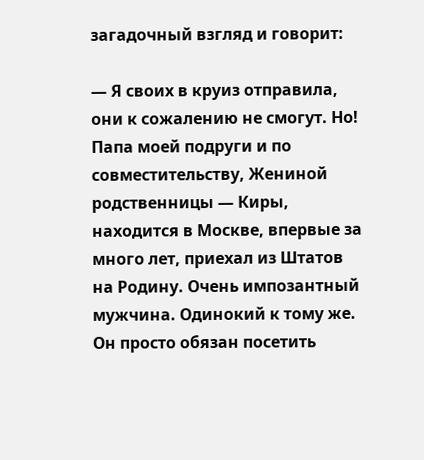загадочный взгляд и говорит:

— Я своих в круиз отправила, они к сожалению не смогут. Но! Папа моей подруги и по совместительству, Жениной родственницы — Киры, находится в Москве, впервые за много лет, приехал из Штатов на Родину. Очень импозантный мужчина. Одинокий к тому же. Он просто обязан посетить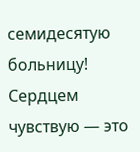семидесятую больницу! Сердцем чувствую — это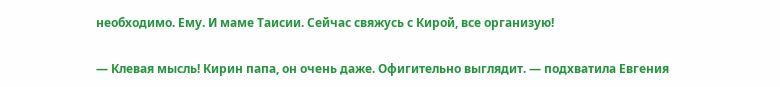необходимо. Ему. И маме Таисии. Сейчас свяжусь с Кирой, все организую!

— Клевая мысль! Кирин папа, он очень даже. Офигительно выглядит. — подхватила Евгения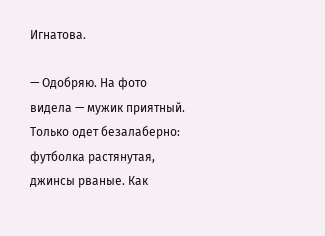Игнатова.

— Одобряю. На фото видела — мужик приятный. Только одет безалаберно: футболка растянутая, джинсы рваные. Как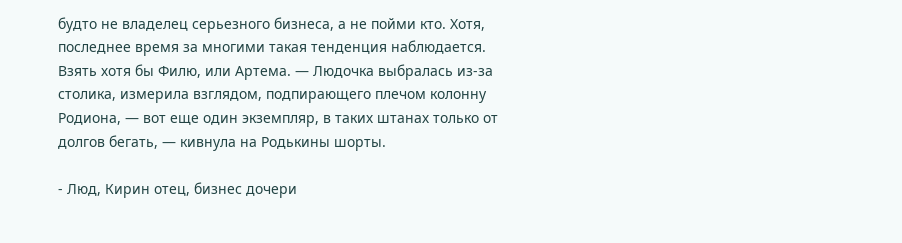будто не владелец серьезного бизнеса, а не пойми кто. Хотя, последнее время за многими такая тенденция наблюдается. Взять хотя бы Филю, или Артема. — Людочка выбралась из-за столика, измерила взглядом, подпирающего плечом колонну Родиона, — вот еще один экземпляр, в таких штанах только от долгов бегать, — кивнула на Родькины шорты.

- Люд, Кирин отец, бизнес дочери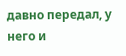давно передал, у него и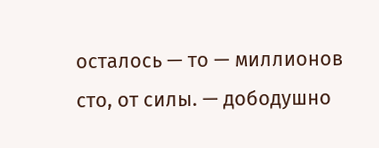осталось — то — миллионов сто, от силы. — дободушно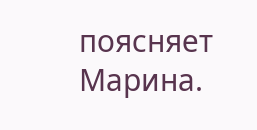поясняет Марина.